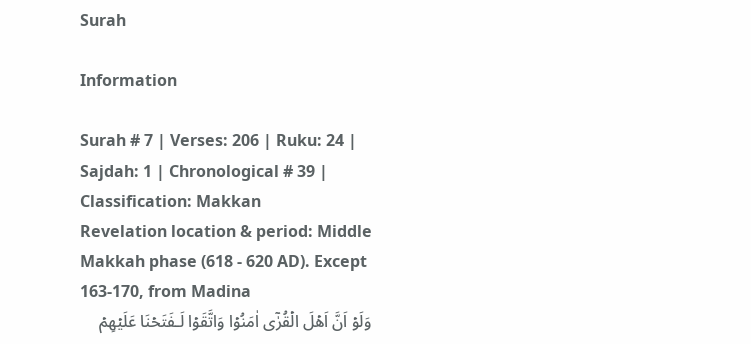Surah

Information

Surah # 7 | Verses: 206 | Ruku: 24 | Sajdah: 1 | Chronological # 39 | Classification: Makkan
Revelation location & period: Middle Makkah phase (618 - 620 AD). Except 163-170, from Madina
وَلَوۡ اَنَّ اَهۡلَ الۡقُرٰٓى اٰمَنُوۡا وَاتَّقَوۡا لَـفَتَحۡنَا عَلَيۡهِمۡ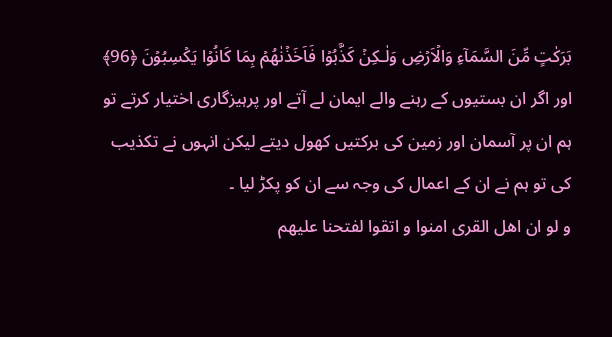بَرَكٰتٍ مِّنَ السَّمَآءِ وَالۡاَرۡضِ وَلٰـكِنۡ كَذَّبُوۡا فَاَخَذۡنٰهُمۡ بِمَا كَانُوۡا يَكۡسِبُوۡنَ ﴿96﴾
اور اگر ان بستیوں کے رہنے والے ایمان لے آتے اور پرہیزگاری اختیار کرتے تو ہم ان پر آسمان اور زمین کی برکتیں کھول دیتے لیکن انہوں نے تکذیب کی تو ہم نے ان کے اعمال کی وجہ سے ان کو پکڑ لیا ۔
و لو ان اهل القرى امنوا و اتقوا لفتحنا عليهم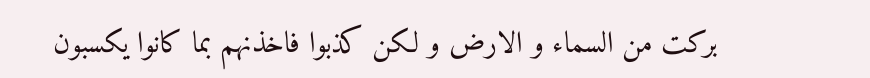بركت من السماء و الارض و لكن كذبوا فاخذنهم بما كانوا يكسبون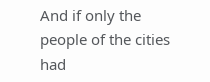And if only the people of the cities had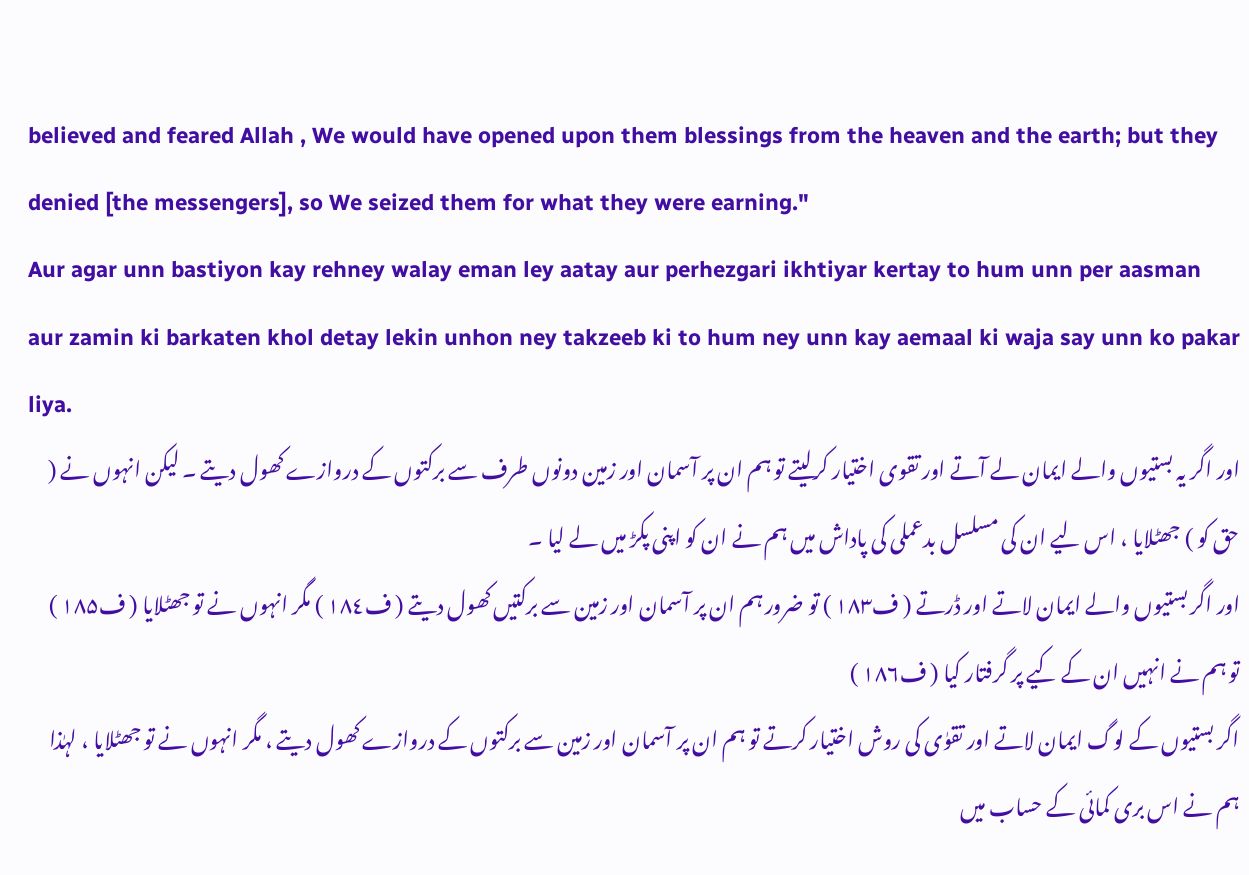believed and feared Allah , We would have opened upon them blessings from the heaven and the earth; but they denied [the messengers], so We seized them for what they were earning."
Aur agar unn bastiyon kay rehney walay eman ley aatay aur perhezgari ikhtiyar kertay to hum unn per aasman aur zamin ki barkaten khol detay lekin unhon ney takzeeb ki to hum ney unn kay aemaal ki waja say unn ko pakar liya.
اور اگر یہ بستیوں والے ایمان لے آتے اور تقوی اختیار کرلیتے تو ہم ان پر آسمان اور زمین دونوں طرف سے برکتوں کے دروازے کھول دیتے ۔ لیکن انہوں نے ( حق کو ) جھٹلایا ، اس لیے ان کی مسلسل بدعملی کی پاداش میں ہم نے ان کو اپنی پکڑ میں لے لیا ۔
اور اگر بستیوں والے ایمان لاتے اور ڈرتے ( ف۱۸۳ ) تو ضرور ہم ان پر آسمان اور زمین سے برکتیں کھول دیتے ( ف۱۸٤ ) مگر انہوں نے تو جھٹلایا ( ف۱۸۵ ) تو ہم نے انہیں ان کے کیے پر گرفتار کیا ( ف۱۸٦ )
اگر بستیوں کے لوگ ایمان لاتے اور تقوٰی کی روش اختیار کرتے تو ہم ان پر آسمان اور زمین سے برکتوں کے دروازے کھول دیتے ، مگر انہوں نے تو جھٹلایا ، لہٰذا ہم نے اس بری کمائی کے حساب میں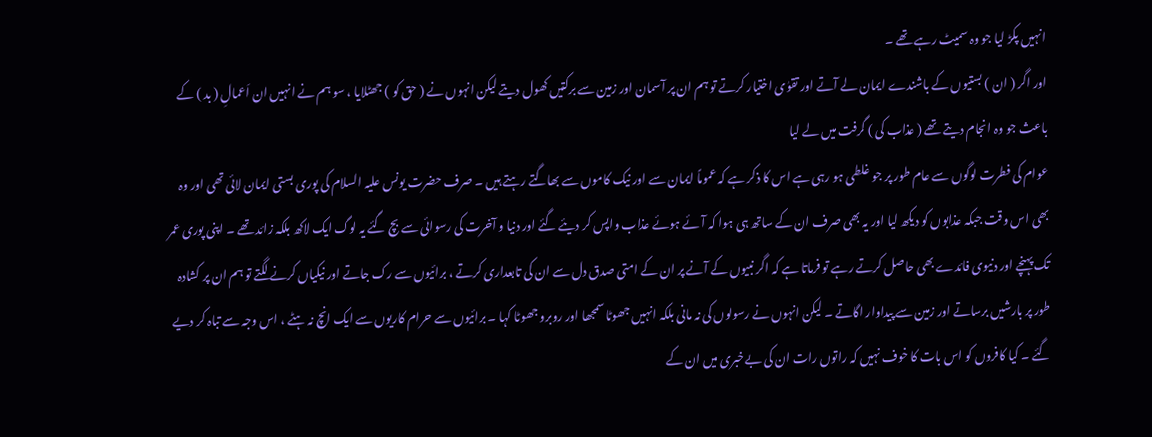انہیں پکڑ لیا جو وہ سمیٹ رہے تھے ۔
اور اگر ( ان ) بستیوں کے باشندے ایمان لے آتے اور تقوٰی اختیار کرتے تو ہم ان پر آسمان اور زمین سے برکتیں کھول دیتے لیکن انہوں نے ( حق کو ) جھٹلایا ، سو ہم نے انہیں ان اَعمالِ ( بد ) کے باعث جو وہ انجام دیتے تھے ( عذاب کی ) گرفت میں لے لیا
عوام کی فطرت لوگوں سے عام طور پر جو غلطی ہو رہی ہے اس کا ذکر ہے کہ عموماً ایمان سے اور نیک کاموں سے بھاگتے رہتے ہیں ۔ صرف حضرت یونس علیہ السلام کی پوری بستی ایمان لائی تھی اور وہ بھی اس وقت جبکہ عذابوں کو دیکھ لیا اور یہ بھی صرف ان کے ساتھ ہی ہوا کہ آئے ہوئے عذاب واپس کر دیئے گئے اور دنیا و آخرت کی رسوائی سے بچ گئے یہ لوگ ایک لاکھ بلکہ زائد تھے ۔ اپنی پوری عمر تک پہنچے اور دنیوی فائدے بھی حاصل کرتے رہے تو فرماتا ہے کہ اگر نبیوں کے آنے پر ان کے امتی صدق دل سے ان کی تابعداری کرتے ، برائیوں سے رک جاتے اور نیکیاں کرنے لگتے تو ہم ان پر کشادہ طور پر بارشیں برساتے اور زمین سے پیداوار اگاتے ۔ لیکن انہوں نے رسولوں کی نہ مانی بلکہ انہیں جھوٹا سمجھا اور روبرو جھوٹا کہا ۔ برائیوں سے حرام کاریوں سے ایک انچ نہ ہٹے ، اس وجہ سے تباہ کر دیے گئے ۔ کیا کافروں کو اس بات کا خوف نہیں کہ راتوں رات ان کی بےخبری میں ان کے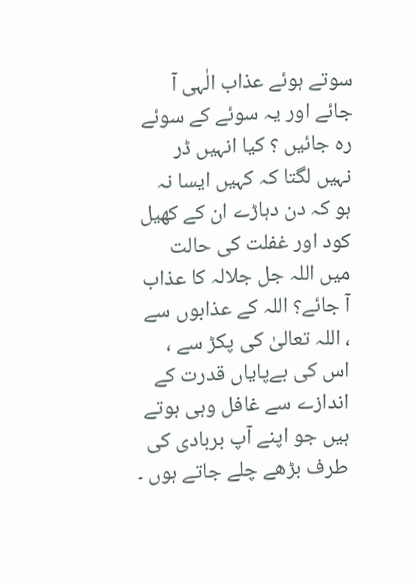سوتے ہوئے عذاب الٰہی آ جائے اور یہ سوئے کے سوئے رہ جائیں ؟ کیا انہیں ڈر نہیں لگتا کہ کہیں ایسا نہ ہو کہ دن دہاڑے ان کے کھیل کود اور غفلت کی حالت میں اللہ جل جلالہ کا عذاب آ جائے؟ اللہ کے عذابوں سے ، اللہ تعالیٰ کی پکڑ سے ، اس کی بےپایاں قدرت کے اندازے سے غافل وہی ہوتے ہیں جو اپنے آپ بربادی کی طرف بڑھے چلے جاتے ہوں ۔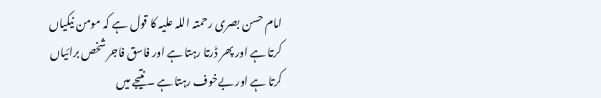امام حسن بصری رحمتہ اللہ علیہ کا قول ہے کہ مومن نیکیاں کرتا ہے اور پھر ڈرتا رہتا ہے اور فاسق فاجر شخص برائیاں کرتا ہے اور بےخوف رہتا ہے ۔ نتیجے میں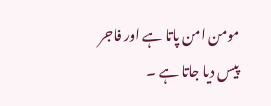مومن امن پاتا ہے اور فاجر پیس دیا جاتا ہے ۔